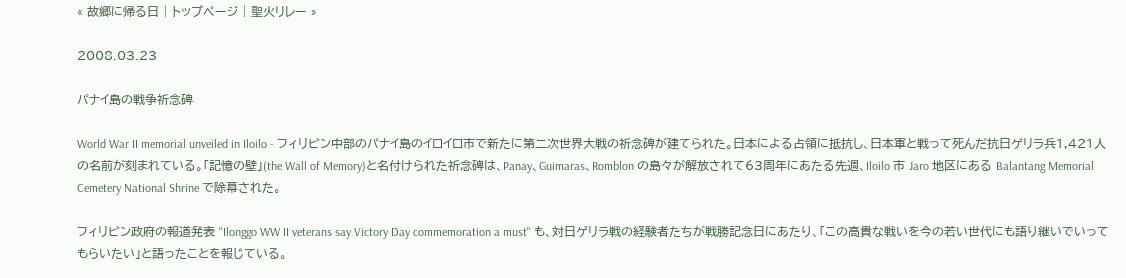« 故郷に帰る日 | トップページ | 聖火リレー »

2008.03.23

パナイ島の戦争祈念碑

World War II memorial unveiled in Iloilo - フィリピン中部のパナイ島のイロイロ市で新たに第二次世界大戦の祈念碑が建てられた。日本による占領に抵抗し、日本軍と戦って死んだ抗日ゲリラ兵1,421人の名前が刻まれている。「記憶の壁」(the Wall of Memory)と名付けられた祈念碑は、Panay、Guimaras、Romblon の島々が解放されて63周年にあたる先週、Iloilo 市 Jaro 地区にある Balantang Memorial Cemetery National Shrine で除幕された。

フィリピン政府の報道発表 "Ilonggo WW II veterans say Victory Day commemoration a must" も、対日ゲリラ戦の経験者たちが戦勝記念日にあたり、「この高貴な戦いを今の若い世代にも語り継いでいってもらいたい」と語ったことを報じている。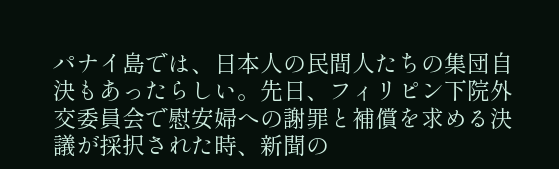パナイ島では、日本人の民間人たちの集団自決もあったらしい。先日、フィリピン下院外交委員会で慰安婦への謝罪と補償を求める決議が採択された時、新聞の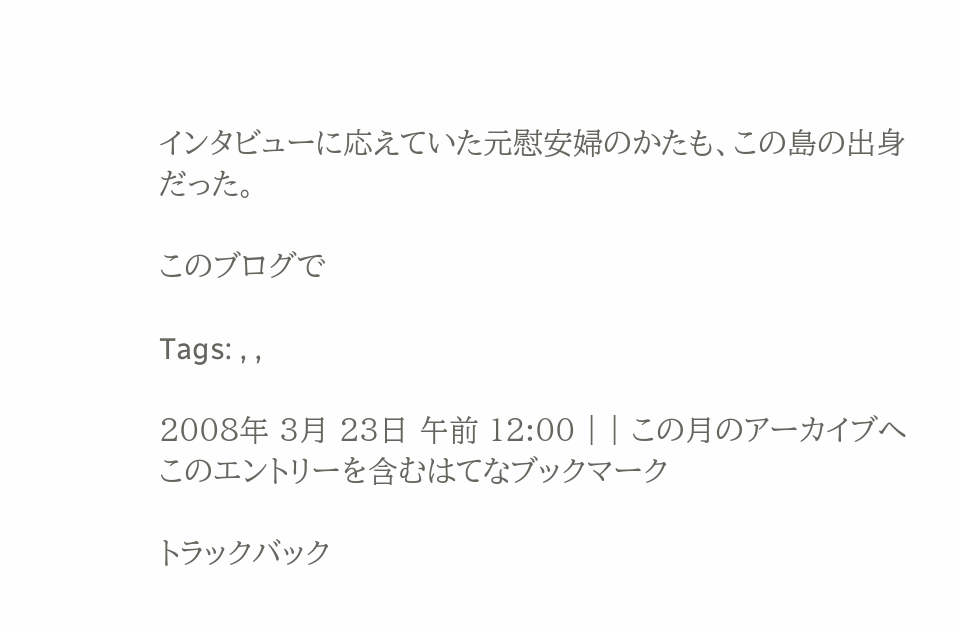インタビューに応えていた元慰安婦のかたも、この島の出身だった。

このブログで

Tags: , ,

2008年 3月 23日 午前 12:00 | | この月のアーカイブへ このエントリーを含むはてなブックマーク

トラックバック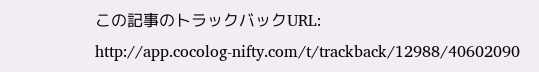この記事のトラックバックURL:
http://app.cocolog-nifty.com/t/trackback/12988/40602090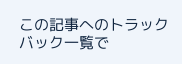この記事へのトラックバック一覧で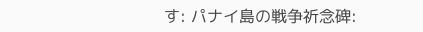す: パナイ島の戦争祈念碑: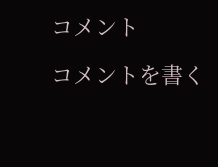コメント

コメントを書く